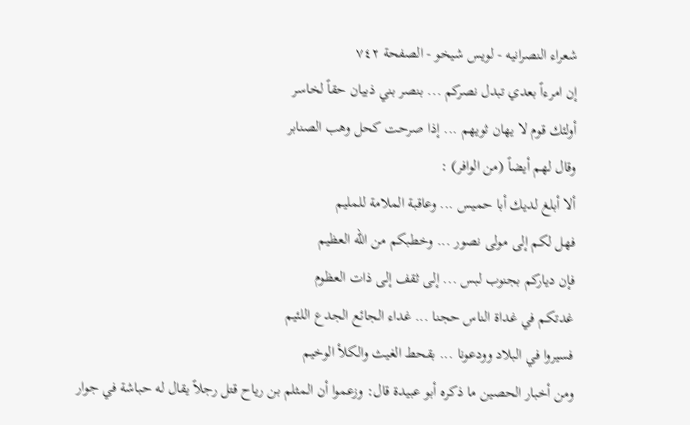شعراء النصرانيه - لويس شيخو - الصفحة ٧٤٢
إن امرءاً بعدي تبدل نصركم ... بنصر بني ذبيان حقاً لخاسر
أولئك قوم لا يهان ثويهم ... إذا صرحت كحل وهب الصنابر
وقال لهم أيضاً (من الوافر) :
ألا أبلغ لديك أبا حميس ... وعاقبة الملامة للمليم
فهل لكم إلى مولى نصور ... وخطبكم من الله العظيم
فإن دياركم بجنوب لبس ... إلى ثقف إلى ذات العظوم
غدتكم في غداة الناس حجنا ... غداء الجائع الجدع اللئيم
فسيروا في البلاد وودعونا ... بقحط الغيث والكلأ الوخيم
ومن أخبار الحصين ما ذكره أبو عبيدة قال: وزعموا أن المثلم بن رياح قتل رجلاً يقال له حباشة في جوار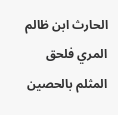الحارث ابن ظالم المري فلحق المثلم بالحصين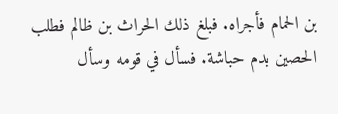بن الحمام فأجراه. فبلغ ذلك الحراث بن ظالم فطلب الحصين بدم حباشة. فسأل في قومه وسأل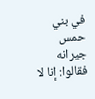في بني حمس جيرانه فقالوا: إنا لا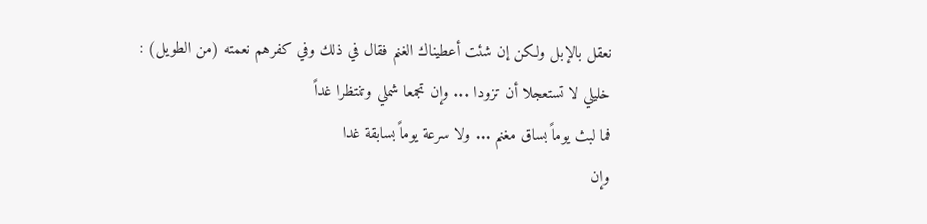نعقل بالإبل ولكن إن شئت أعطيناك الغنم فقال في ذلك وفي كفرهم نعمته (من الطويل) :
خليلي لا تستعجلا أن تزودا ... وإن تجمعا شملي وتنتظرا غداً
فما لبث يوماً بساق مغنم ... ولا سرعة يوماً بسابقة غدا
وإن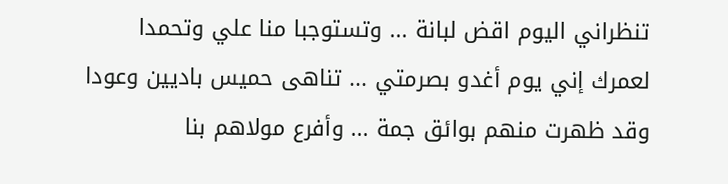تنظراني اليوم اقض لبانة ... وتستوجبا منا علي وتحمدا
لعمرك إني يوم أغدو بصرمتي ... تناهى حميس باديين وعودا
وقد ظهرت منهم بوائق جمة ... وأفرع مولاهم بنا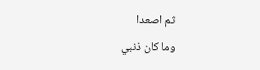ثم اصعدا
وما كان ذنبي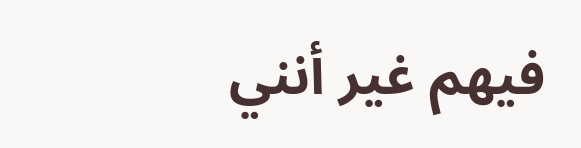فيهم غير أنني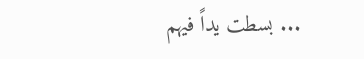... بسطت يداً فيهم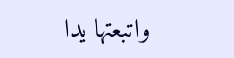واتبعتها يدا